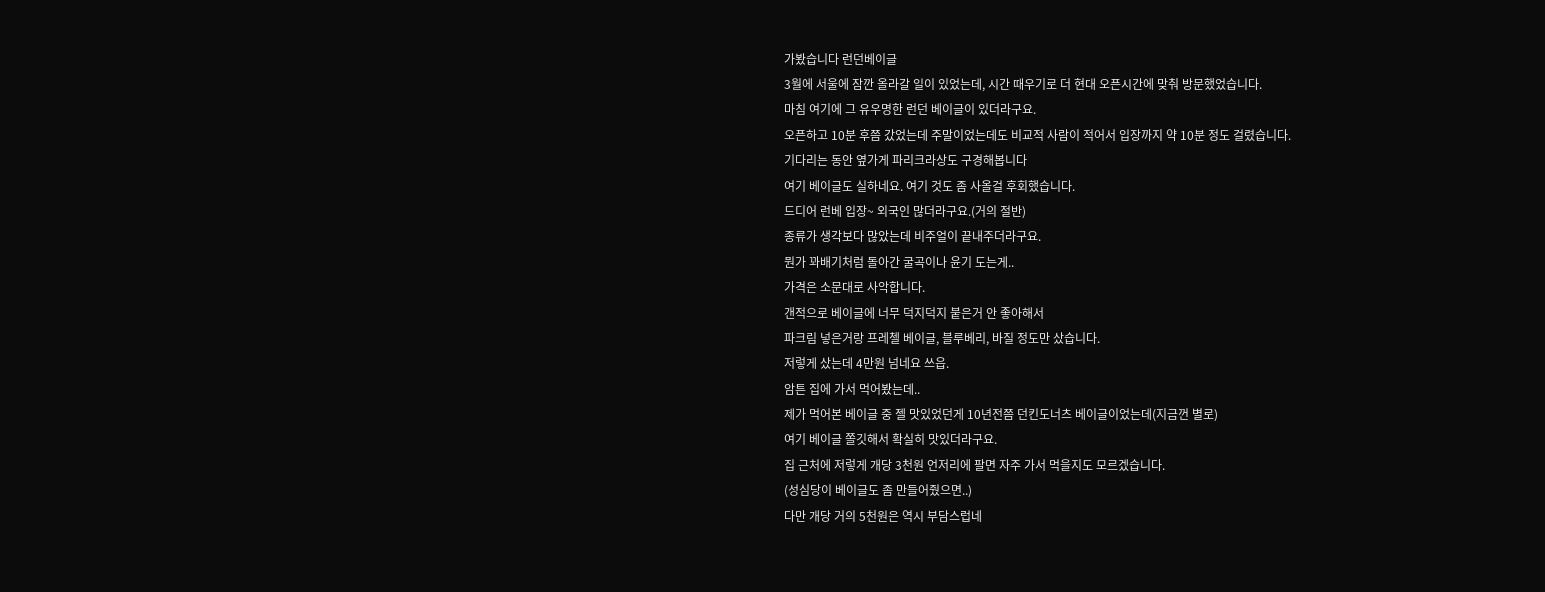가봤습니다 런던베이글
3월에 서울에 잠깐 올라갈 일이 있었는데, 시간 때우기로 더 현대 오픈시간에 맞춰 방문했었습니다.
마침 여기에 그 유우명한 런던 베이글이 있더라구요.
오픈하고 10분 후쯤 갔었는데 주말이었는데도 비교적 사람이 적어서 입장까지 약 10분 정도 걸렸습니다.
기다리는 동안 옆가게 파리크라상도 구경해봅니다
여기 베이글도 실하네요. 여기 것도 좀 사올걸 후회했습니다.
드디어 런베 입장~ 외국인 많더라구요.(거의 절반)
종류가 생각보다 많았는데 비주얼이 끝내주더라구요.
뭔가 꽈배기처럼 돌아간 굴곡이나 윤기 도는게..
가격은 소문대로 사악합니다.
갠적으로 베이글에 너무 덕지덕지 붙은거 안 좋아해서
파크림 넣은거랑 프레첼 베이글, 블루베리, 바질 정도만 샀습니다.
저렇게 샀는데 4만원 넘네요 쓰읍.
암튼 집에 가서 먹어봤는데..
제가 먹어본 베이글 중 젤 맛있었던게 10년전쯤 던킨도너츠 베이글이었는데(지금껀 별로)
여기 베이글 쫄깃해서 확실히 맛있더라구요.
집 근처에 저렇게 개당 3천원 언저리에 팔면 자주 가서 먹을지도 모르겠습니다.
(성심당이 베이글도 좀 만들어줬으면..)
다만 개당 거의 5천원은 역시 부담스럽네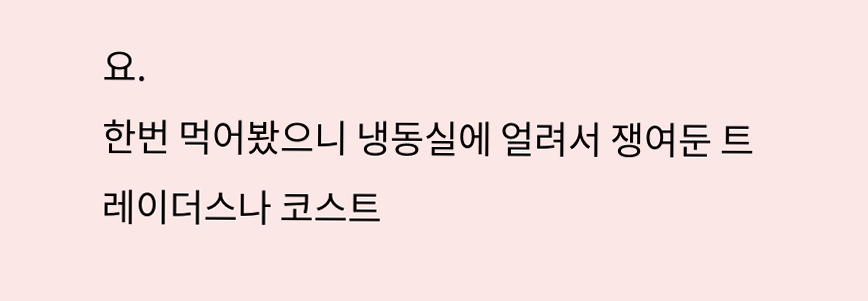요.
한번 먹어봤으니 냉동실에 얼려서 쟁여둔 트레이더스나 코스트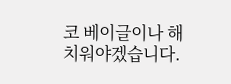코 베이글이나 해치워야겠습니다.